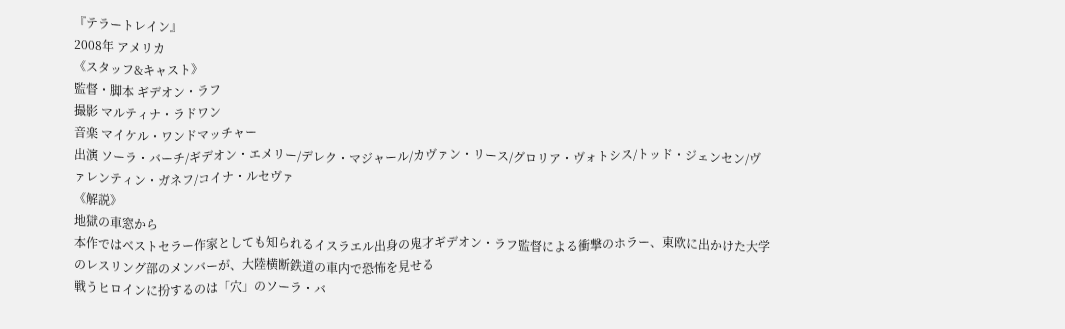『テラートレイン』
2008年 アメリカ
《スタッフ&キャスト》
監督・脚本 ギデオン・ラフ
撮影 マルティナ・ラドワン
音楽 マイケル・ワンドマッチャー
出演 ソーラ・バーチ/ギデオン・エメリー/デレク・マジャール/カヴァン・リース/グロリア・ヴォトシス/トッド・ジェンセン/ヴァレンティン・ガネフ/コイナ・ルセヴァ
《解説》
地獄の車窓から
本作ではベストセラー作家としても知られるイスラエル出身の鬼才ギデオン・ラフ監督による衝撃のホラー、東欧に出かけた大学のレスリング部のメンバーが、大陸横断鉄道の車内で恐怖を見せる
戦うヒロインに扮するのは「穴」のソーラ・バ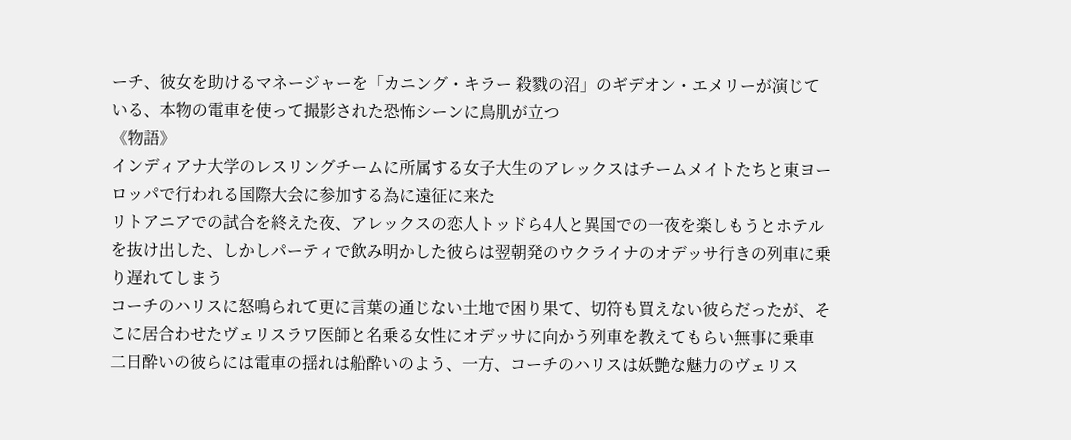ーチ、彼女を助けるマネージャーを「カニング・キラー 殺戮の沼」のギデオン・エメリーが演じている、本物の電車を使って撮影された恐怖シーンに鳥肌が立つ
《物語》
インディアナ大学のレスリングチームに所属する女子大生のアレックスはチームメイトたちと東ヨーロッパで行われる国際大会に参加する為に遠征に来た
リトアニアでの試合を終えた夜、アレックスの恋人トッドら4人と異国での一夜を楽しもうとホテルを抜け出した、しかしパーティで飲み明かした彼らは翌朝発のウクライナのオデッサ行きの列車に乗り遅れてしまう
コーチのハリスに怒鳴られて更に言葉の通じない土地で困り果て、切符も買えない彼らだったが、そこに居合わせたヴェリスラワ医師と名乗る女性にオデッサに向かう列車を教えてもらい無事に乗車
二日酔いの彼らには電車の揺れは船酔いのよう、一方、コーチのハリスは妖艶な魅力のヴェリス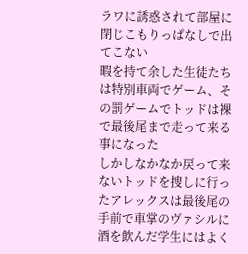ラワに誘惑されて部屋に閉じこもりっぱなしで出てこない
暇を持て余した生徒たちは特別車両でゲーム、その罰ゲームでトッドは裸で最後尾まで走って来る事になった
しかしなかなか戻って来ないトッドを捜しに行ったアレックスは最後尾の手前で車掌のヴァシルに酒を飲んだ学生にはよく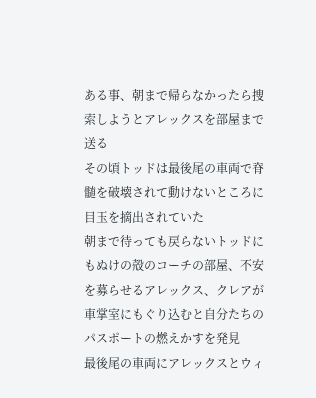ある事、朝まで帰らなかったら捜索しようとアレックスを部屋まで送る
その頃トッドは最後尾の車両で脊髄を破壊されて動けないところに目玉を摘出されていた
朝まで待っても戻らないトッドにもぬけの殻のコーチの部屋、不安を募らせるアレックス、クレアが車掌室にもぐり込むと自分たちのパスポートの燃えかすを発見
最後尾の車両にアレックスとウィ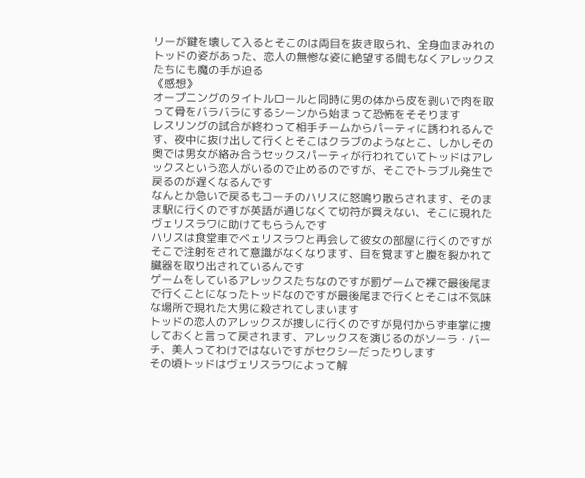リーが鍵を壊して入るとそこのは両目を抜き取られ、全身血まみれのトッドの姿があった、恋人の無惨な姿に絶望する間もなくアレックスたちにも魔の手が迫る
《感想》
オープニングのタイトルロールと同時に男の体から皮を剥いで肉を取って骨をバラバラにするシーンから始まって恐怖をそそります
レスリングの試合が終わって相手チームからパーティに誘われるんです、夜中に抜け出して行くとそこはクラブのようなとこ、しかしその奥では男女が絡み合うセックスパーティが行われていてトッドはアレックスという恋人がいるので止めるのですが、そこでトラブル発生で戻るのが遅くなるんです
なんとか急いで戻るもコーチのハリスに怒鳴り散らされます、そのまま駅に行くのですが英語が通じなくて切符が買えない、そこに現れたヴェリスラワに助けてもらうんです
ハリスは食堂車でベェリスラワと再会して彼女の部屋に行くのですがそこで注射をされて意識がなくなります、目を覚ますと腹を裂かれて臓器を取り出されているんです
ゲームをしているアレックスたちなのですが罰ゲームで裸で最後尾まで行くことになったトッドなのですが最後尾まで行くとそこは不気味な場所で現れた大男に殺されてしまいます
トッドの恋人のアレックスが捜しに行くのですが見付からず車掌に捜しておくと言って戻されます、アレックスを演じるのがソーラ・バーチ、美人ってわけではないですがセクシーだったりします
その頃トッドはヴェリスラワによって解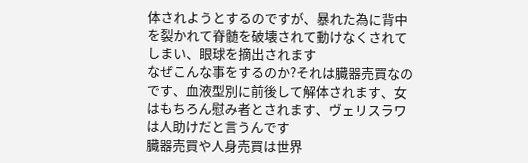体されようとするのですが、暴れた為に背中を裂かれて脊髄を破壊されて動けなくされてしまい、眼球を摘出されます
なぜこんな事をするのか?それは臓器売買なのです、血液型別に前後して解体されます、女はもちろん慰み者とされます、ヴェリスラワは人助けだと言うんです
臓器売買や人身売買は世界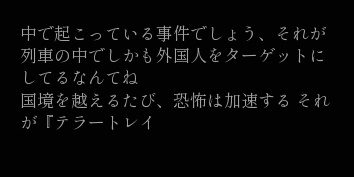中で起こっている事件でしょう、それが列車の中でしかも外国人をターゲットにしてるなんてね
国境を越えるたび、恐怖は加速する それが『テラートレイ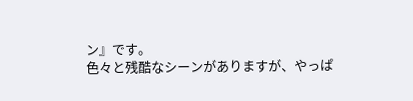ン』です。
色々と残酷なシーンがありますが、やっぱ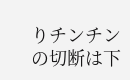りチンチンの切断は下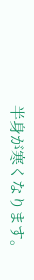半身が寒くなります。